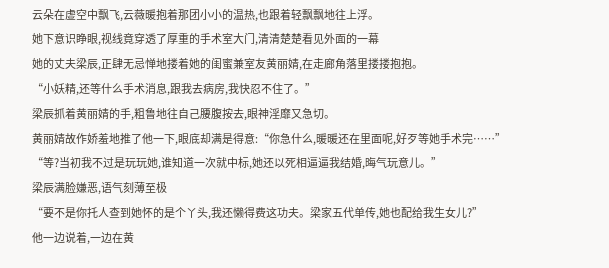云朵在虚空中飘飞,云薇暖抱着那团小小的温热,也跟着轻飘飘地往上浮。
她下意识睁眼,视线竟穿透了厚重的手术室大门,清清楚楚看见外面的一幕
她的丈夫梁辰,正肆无忌惮地搂着她的闺蜜兼室友黄丽婧,在走廊角落里搂搂抱抱。
“小妖精,还等什么手术消息,跟我去病房,我快忍不住了。”
梁辰抓着黄丽婧的手,粗鲁地往自己腰腹按去,眼神淫靡又急切。
黄丽婧故作娇羞地推了他一下,眼底却满是得意:“你急什么,暖暖还在里面呢,好歹等她手术完……”
“等?当初我不过是玩玩她,谁知道一次就中标,她还以死相逼逼我结婚,晦气玩意儿。”
梁辰满脸嫌恶,语气刻薄至极
“要不是你托人查到她怀的是个丫头,我还懒得费这功夫。梁家五代单传,她也配给我生女儿?”
他一边说着,一边在黄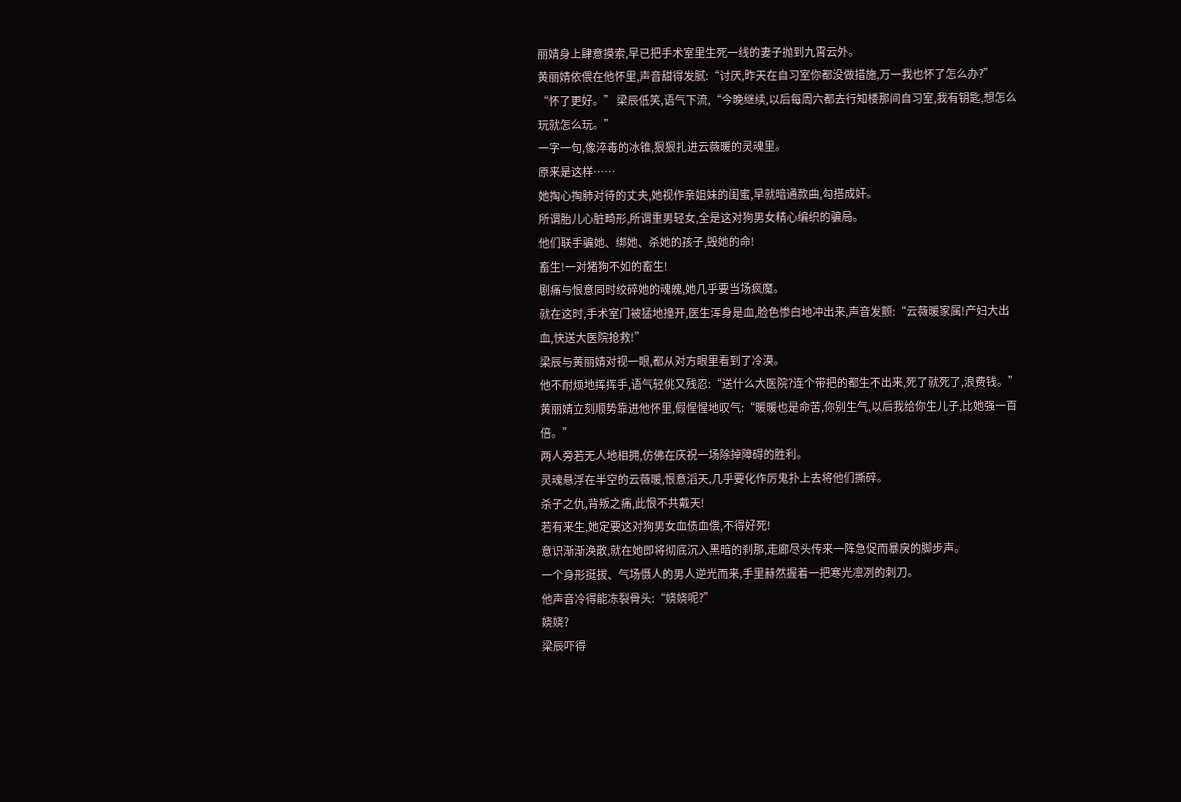丽婧身上肆意摸索,早已把手术室里生死一线的妻子抛到九霄云外。
黄丽婧依偎在他怀里,声音甜得发腻:“讨厌,昨天在自习室你都没做措施,万一我也怀了怎么办?”
“怀了更好。” 梁辰低笑,语气下流,“今晚继续,以后每周六都去行知楼那间自习室,我有钥匙,想怎么玩就怎么玩。”
一字一句,像淬毒的冰锥,狠狠扎进云薇暖的灵魂里。
原来是这样……
她掏心掏肺对待的丈夫,她视作亲姐妹的闺蜜,早就暗通款曲,勾搭成奸。
所谓胎儿心脏畸形,所谓重男轻女,全是这对狗男女精心编织的骗局。
他们联手骗她、绑她、杀她的孩子,毁她的命!
畜生!一对猪狗不如的畜生!
剧痛与恨意同时绞碎她的魂魄,她几乎要当场疯魔。
就在这时,手术室门被猛地撞开,医生浑身是血,脸色惨白地冲出来,声音发颤:“云薇暖家属!产妇大出血,快送大医院抢救!”
梁辰与黄丽婧对视一眼,都从对方眼里看到了冷漠。
他不耐烦地挥挥手,语气轻佻又残忍:“送什么大医院?连个带把的都生不出来,死了就死了,浪费钱。”
黄丽婧立刻顺势靠进他怀里,假惺惺地叹气:“暖暖也是命苦,你别生气,以后我给你生儿子,比她强一百倍。”
两人旁若无人地相拥,仿佛在庆祝一场除掉障碍的胜利。
灵魂悬浮在半空的云薇暖,恨意滔天,几乎要化作厉鬼扑上去将他们撕碎。
杀子之仇,背叛之痛,此恨不共戴天!
若有来生,她定要这对狗男女血债血偿,不得好死!
意识渐渐涣散,就在她即将彻底沉入黑暗的刹那,走廊尽头传来一阵急促而暴戾的脚步声。
一个身形挺拔、气场慑人的男人逆光而来,手里赫然握着一把寒光凛冽的刺刀。
他声音冷得能冻裂骨头:“娆娆呢?”
娆娆?
梁辰吓得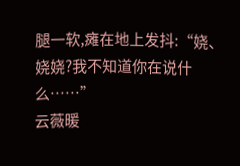腿一软,瘫在地上发抖:“娆、娆娆?我不知道你在说什么……”
云薇暖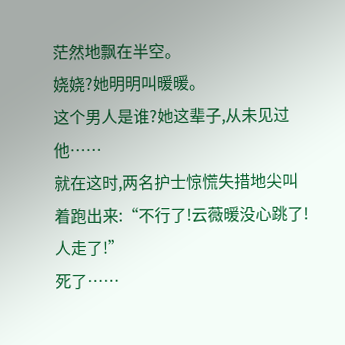茫然地飘在半空。
娆娆?她明明叫暖暖。
这个男人是谁?她这辈子,从未见过他……
就在这时,两名护士惊慌失措地尖叫着跑出来:“不行了!云薇暖没心跳了!人走了!”
死了……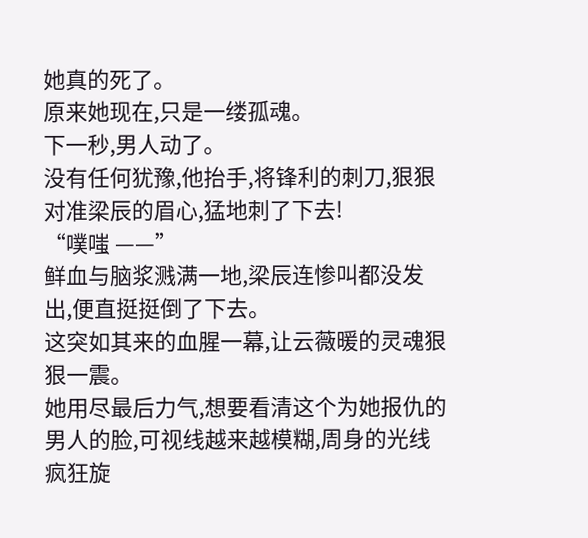她真的死了。
原来她现在,只是一缕孤魂。
下一秒,男人动了。
没有任何犹豫,他抬手,将锋利的刺刀,狠狠对准梁辰的眉心,猛地刺了下去!
“噗嗤 ——”
鲜血与脑浆溅满一地,梁辰连惨叫都没发出,便直挺挺倒了下去。
这突如其来的血腥一幕,让云薇暖的灵魂狠狠一震。
她用尽最后力气,想要看清这个为她报仇的男人的脸,可视线越来越模糊,周身的光线疯狂旋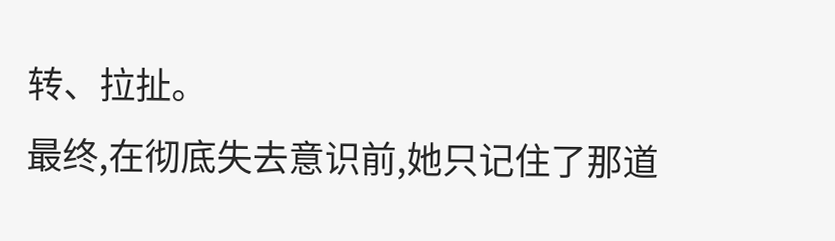转、拉扯。
最终,在彻底失去意识前,她只记住了那道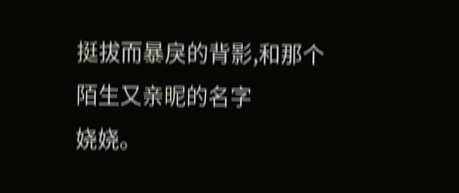挺拔而暴戾的背影,和那个陌生又亲昵的名字
娆娆。